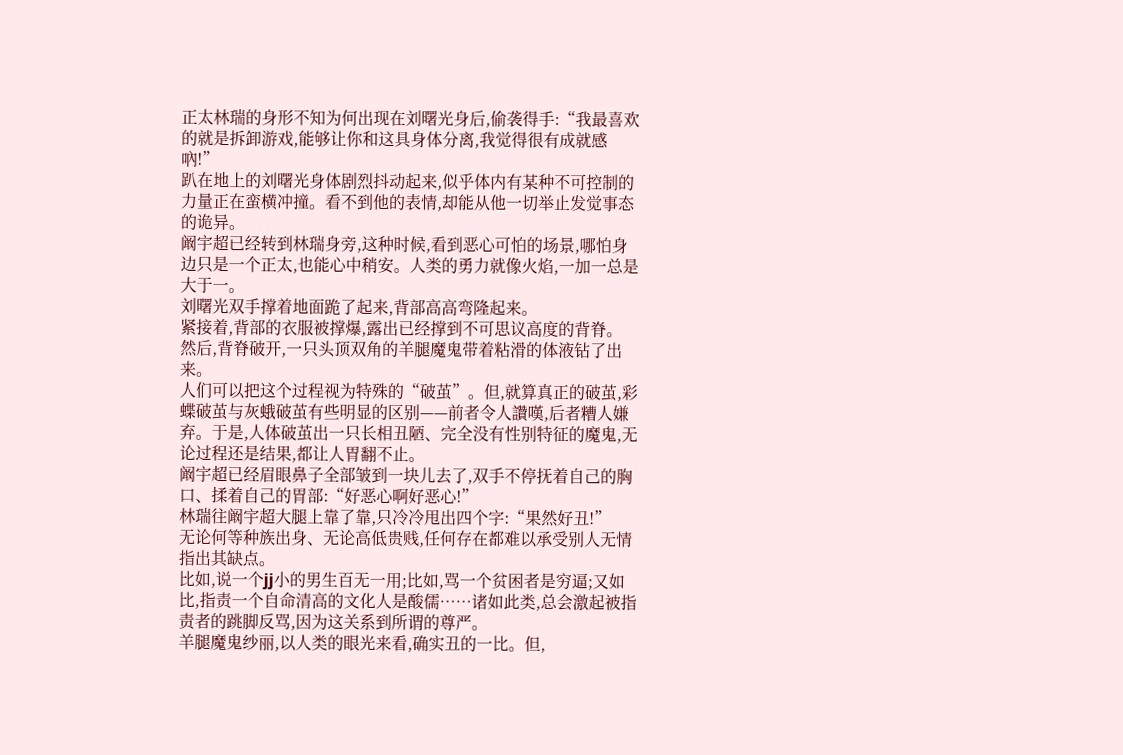正太林瑞的身形不知为何出现在刘曙光身后,偷袭得手:“我最喜欢的就是拆卸游戏,能够让你和这具身体分离,我觉得很有成就感吶!”
趴在地上的刘曙光身体剧烈抖动起来,似乎体内有某种不可控制的力量正在蛮横冲撞。看不到他的表情,却能从他一切举止发觉事态的诡异。
阚宇超已经转到林瑞身旁,这种时候,看到恶心可怕的场景,哪怕身边只是一个正太,也能心中稍安。人类的勇力就像火焰,一加一总是大于一。
刘曙光双手撑着地面跪了起来,背部高高弯隆起来。
紧接着,背部的衣服被撑爆,露出已经撑到不可思议高度的背脊。
然后,背脊破开,一只头顶双角的羊腿魔鬼带着粘滑的体液钻了出来。
人们可以把这个过程视为特殊的“破茧”。但,就算真正的破茧,彩蝶破茧与灰蛾破茧有些明显的区别——前者令人讚嘆,后者糟人嫌弃。于是,人体破茧出一只长相丑陋、完全没有性别特征的魔鬼,无论过程还是结果,都让人胃翻不止。
阚宇超已经眉眼鼻子全部皱到一块儿去了,双手不停抚着自己的胸口、揉着自己的胃部:“好恶心啊好恶心!”
林瑞往阚宇超大腿上靠了靠,只冷冷甩出四个字:“果然好丑!”
无论何等种族出身、无论高低贵贱,任何存在都难以承受别人无情指出其缺点。
比如,说一个jj小的男生百无一用;比如,骂一个贫困者是穷逼;又如比,指责一个自命清高的文化人是酸儒……诸如此类,总会激起被指责者的跳脚反骂,因为这关系到所谓的尊严。
羊腿魔鬼纱丽,以人类的眼光来看,确实丑的一比。但,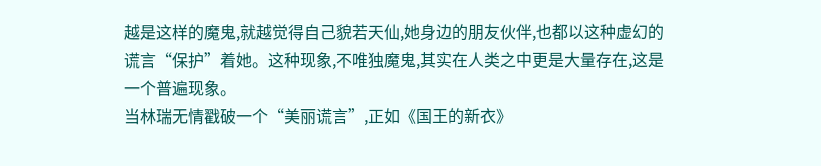越是这样的魔鬼,就越觉得自己貌若天仙,她身边的朋友伙伴,也都以这种虚幻的谎言“保护”着她。这种现象,不唯独魔鬼,其实在人类之中更是大量存在,这是一个普遍现象。
当林瑞无情戳破一个“美丽谎言”,正如《国王的新衣》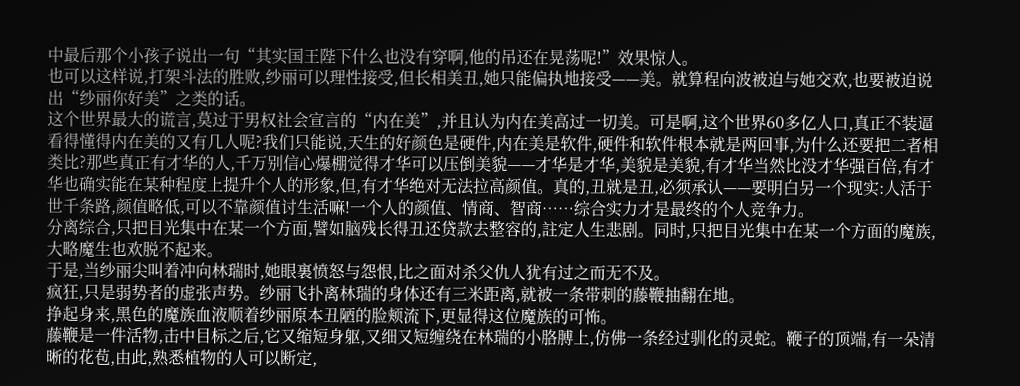中最后那个小孩子说出一句“其实国王陛下什么也没有穿啊,他的吊还在晃荡呢!”效果惊人。
也可以这样说,打架斗法的胜败,纱丽可以理性接受,但长相美丑,她只能偏执地接受——美。就算程向波被迫与她交欢,也要被迫说出“纱丽你好美”之类的话。
这个世界最大的谎言,莫过于男权社会宣言的“内在美”,并且认为内在美高过一切美。可是啊,这个世界60多亿人口,真正不装逼看得懂得内在美的又有几人呢?我们只能说,天生的好颜色是硬件,内在美是软件,硬件和软件根本就是两回事,为什么还要把二者相类比?那些真正有才华的人,千万别信心爆棚觉得才华可以压倒美貌——才华是才华,美貌是美貌,有才华当然比没才华强百倍,有才华也确实能在某种程度上提升个人的形象,但,有才华绝对无法拉高颜值。真的,丑就是丑,必须承认——要明白另一个现实:人活于世千条路,颜值略低,可以不靠颜值讨生活嘛!一个人的颜值、情商、智商……综合实力才是最终的个人竞争力。
分离综合,只把目光集中在某一个方面,譬如脑残长得丑还贷款去整容的,註定人生悲剧。同时,只把目光集中在某一个方面的魔族,大略魔生也欢脱不起来。
于是,当纱丽尖叫着冲向林瑞时,她眼裏愤怒与怨恨,比之面对杀父仇人犹有过之而无不及。
疯狂,只是弱势者的虚张声势。纱丽飞扑离林瑞的身体还有三米距离,就被一条带刺的藤鞭抽翻在地。
挣起身来,黑色的魔族血液顺着纱丽原本丑陋的脸颊流下,更显得这位魔族的可怖。
藤鞭是一件活物,击中目标之后,它又缩短身躯,又细又短缠绕在林瑞的小胳膊上,仿佛一条经过驯化的灵蛇。鞭子的顶端,有一朵清晰的花苞,由此,熟悉植物的人可以断定,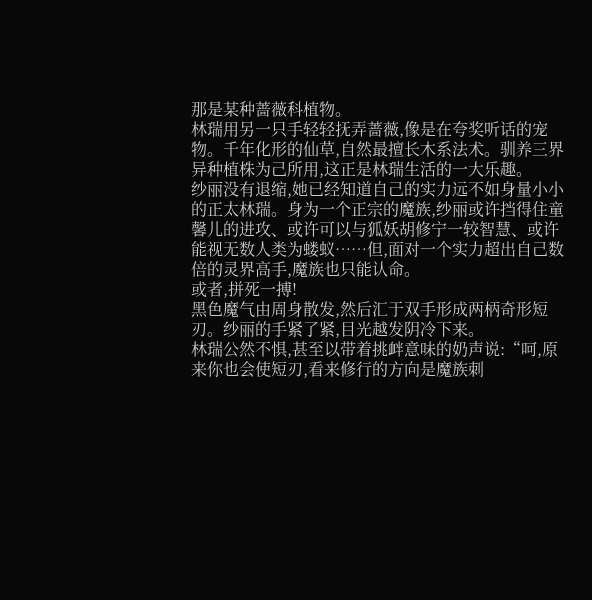那是某种蔷薇科植物。
林瑞用另一只手轻轻抚弄蔷薇,像是在夸奖听话的宠物。千年化形的仙草,自然最擅长木系法术。驯养三界异种植株为己所用,这正是林瑞生活的一大乐趣。
纱丽没有退缩,她已经知道自己的实力远不如身量小小的正太林瑞。身为一个正宗的魔族,纱丽或许挡得住童馨儿的进攻、或许可以与狐妖胡修宁一较智慧、或许能视无数人类为蝼蚁……但,面对一个实力超出自己数倍的灵界高手,魔族也只能认命。
或者,拼死一搏!
黑色魔气由周身散发,然后汇于双手形成两柄奇形短刃。纱丽的手紧了紧,目光越发阴冷下来。
林瑞公然不惧,甚至以带着挑衅意味的奶声说:“呵,原来你也会使短刃,看来修行的方向是魔族刺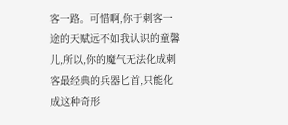客一路。可惜啊,你于刺客一途的天赋远不如我认识的童馨儿,所以,你的魔气无法化成刺客最经典的兵器匕首,只能化成这种奇形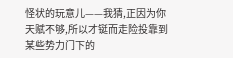怪状的玩意儿——我猜,正因为你天赋不够,所以才铤而走险投靠到某些势力门下的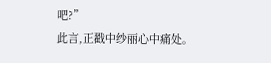吧?”
此言,正戳中纱丽心中痛处。